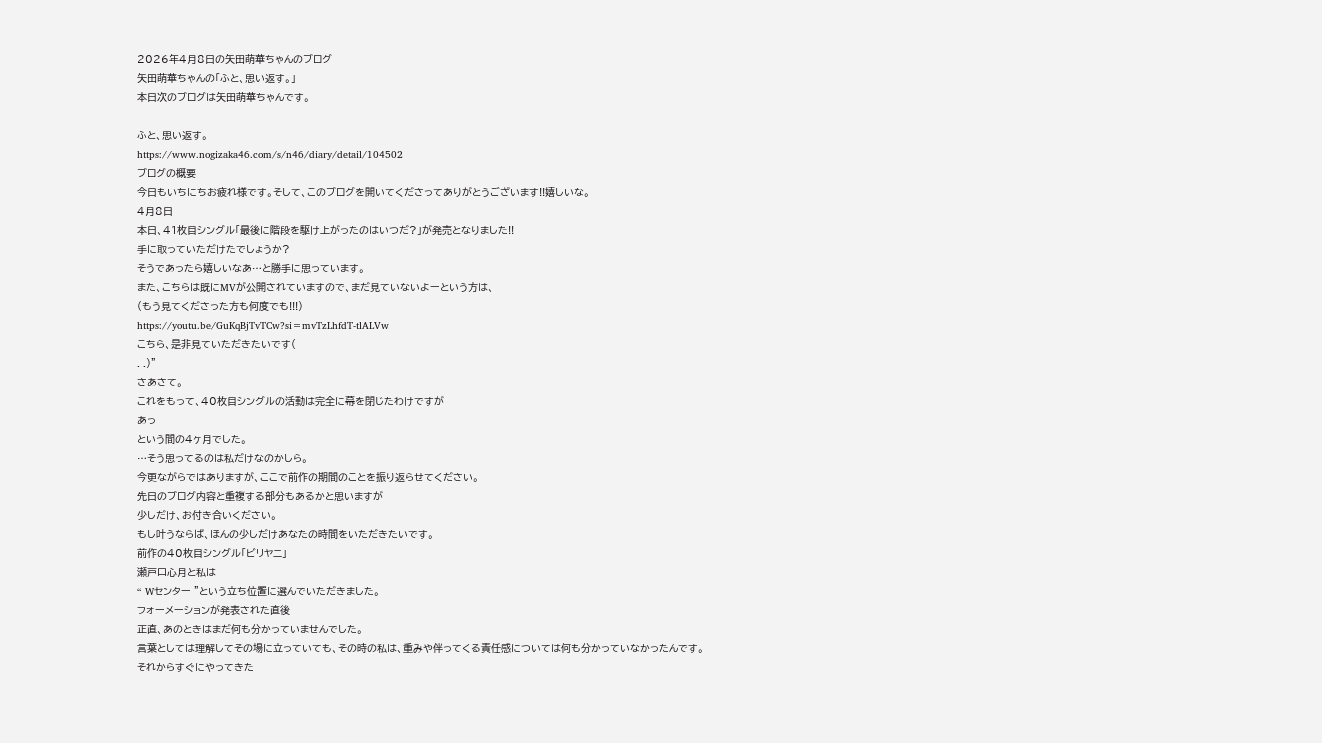2026年4月8日の矢田萌華ちゃんのブログ
矢田萌華ちゃんの「ふと、思い返す。」
本日次のブログは矢田萌華ちゃんです。

ふと、思い返す。
https://www.nogizaka46.com/s/n46/diary/detail/104502
ブログの概要
今日もいちにちお疲れ様です。そして、このブログを開いてくださってありがとうございます!!嬉しいな。
4月8日
本日、41枚目シングル「最後に階段を駆け上がったのはいつだ?」が発売となりました!!
手に取っていただけたでしょうか?
そうであったら嬉しいなあ…と勝手に思っています。
また、こちらは既にMVが公開されていますので、まだ見ていないよーという方は、
(もう見てくださった方も何度でも!!!)
https://youtu.be/GuKqBjTvTCw?si=mvTzLhfdT-tlALVw
こちら、是非見ていただきたいです(
. .)"
さあさて。
これをもって、40枚目シングルの活動は完全に幕を閉じたわけですが
あっ
という間の4ヶ月でした。
…そう思ってるのは私だけなのかしら。
今更ながらではありますが、ここで前作の期間のことを振り返らせてください。
先日のブログ内容と重複する部分もあるかと思いますが
少しだけ、お付き合いください。
もし叶うならば、ほんの少しだけあなたの時間をいただきたいです。
前作の40枚目シングル「ビリヤニ」
瀬戸口心月と私は
“ Wセンター ”という立ち位置に選んでいただきました。
フォーメーションが発表された直後
正直、あのときはまだ何も分かっていませんでした。
言葉としては理解してその場に立っていても、その時の私は、重みや伴ってくる責任感については何も分かっていなかったんです。
それからすぐにやってきた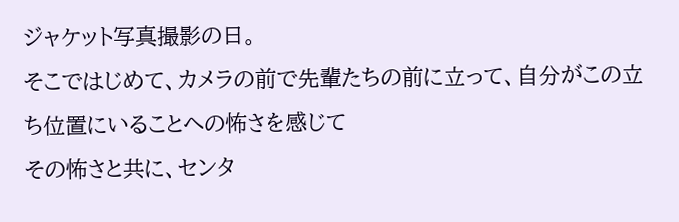ジャケット写真撮影の日。
そこではじめて、カメラの前で先輩たちの前に立って、自分がこの立ち位置にいることへの怖さを感じて
その怖さと共に、センタ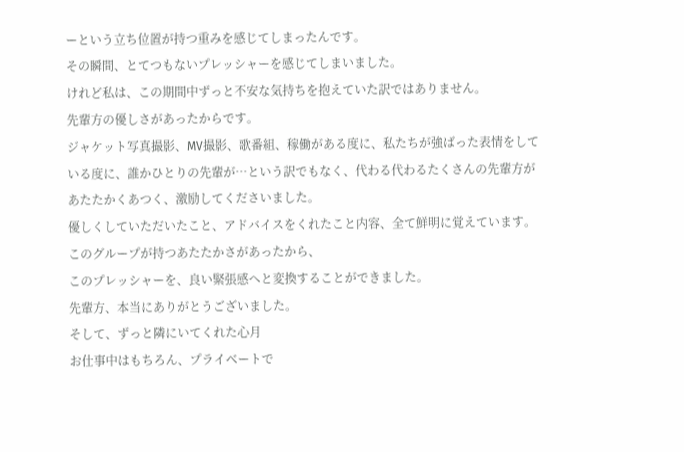ーという立ち位置が持つ重みを感じてしまったんです。
その瞬間、とてつもないプレッシャーを感じてしまいました。
けれど私は、この期間中ずっと不安な気持ちを抱えていた訳ではありません。
先輩方の優しさがあったからです。
ジャケット写真撮影、MV撮影、歌番組、稼働がある度に、私たちが強ばった表情をしている度に、誰かひとりの先輩が…という訳でもなく、代わる代わるたくさんの先輩方があたたかくあつく、激励してくださいました。
優しくしていただいたこと、アドバイスをくれたこと内容、全て鮮明に覚えています。
このグループが持つあたたかさがあったから、
このプレッシャーを、良い緊張感へと変換することができました。
先輩方、本当にありがとうございました。
そして、ずっと隣にいてくれた心月
お仕事中はもちろん、プライベートで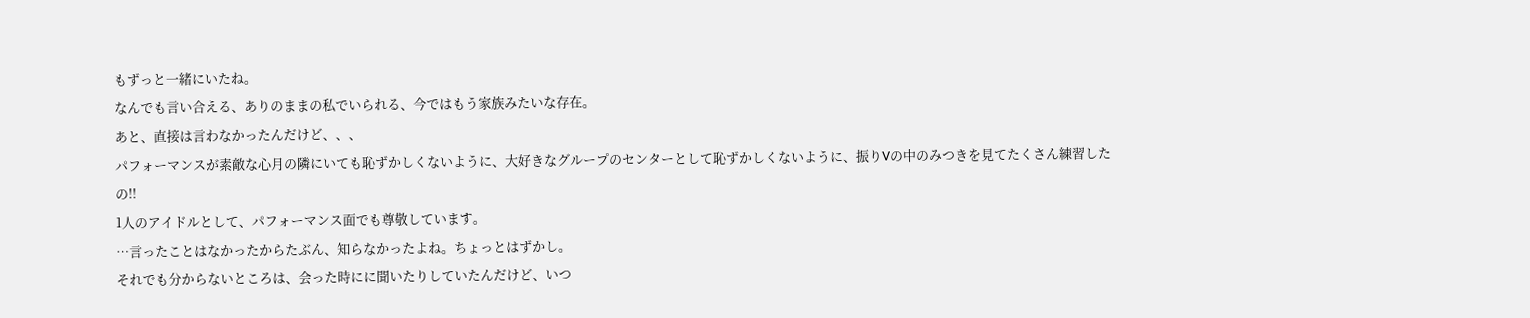もずっと一緒にいたね。
なんでも言い合える、ありのままの私でいられる、今ではもう家族みたいな存在。
あと、直接は言わなかったんだけど、、、
パフォーマンスが素敵な心月の隣にいても恥ずかしくないように、大好きなグループのセンターとして恥ずかしくないように、振りVの中のみつきを見てたくさん練習したの!!
1人のアイドルとして、パフォーマンス面でも尊敬しています。
…言ったことはなかったからたぶん、知らなかったよね。ちょっとはずかし。
それでも分からないところは、会った時にに聞いたりしていたんだけど、いつ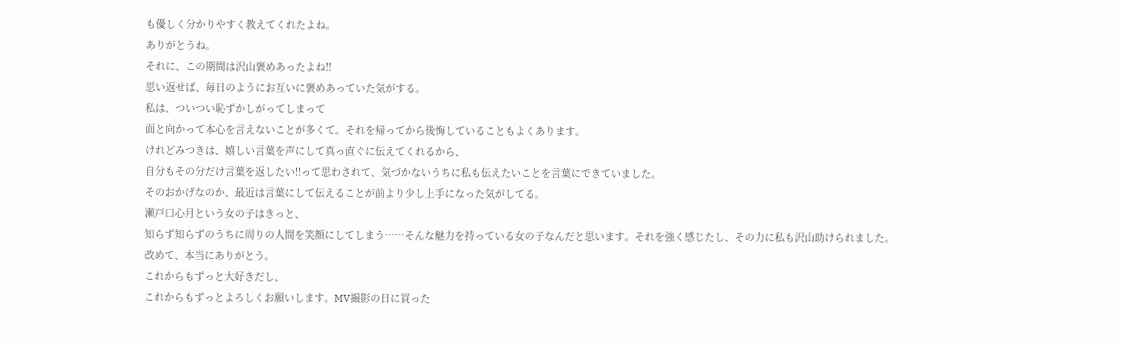も優しく分かりやすく教えてくれたよね。
ありがとうね。
それに、この期間は沢山褒めあったよね!!
思い返せば、毎日のようにお互いに褒めあっていた気がする。
私は、ついつい恥ずかしがってしまって
面と向かって本心を言えないことが多くて。それを帰ってから後悔していることもよくあります。
けれどみつきは、嬉しい言葉を声にして真っ直ぐに伝えてくれるから、
自分もその分だけ言葉を返したい!!って思わされて、気づかないうちに私も伝えたいことを言葉にできていました。
そのおかげなのか、最近は言葉にして伝えることが前より少し上手になった気がしてる。
瀬戸口心月という女の子はきっと、
知らず知らずのうちに周りの人間を笑顔にしてしまう……そんな魅力を持っている女の子なんだと思います。それを強く感じたし、その力に私も沢山助けられました。
改めて、本当にありがとう。
これからもずっと大好きだし、
これからもずっとよろしくお願いします。MV撮影の日に買った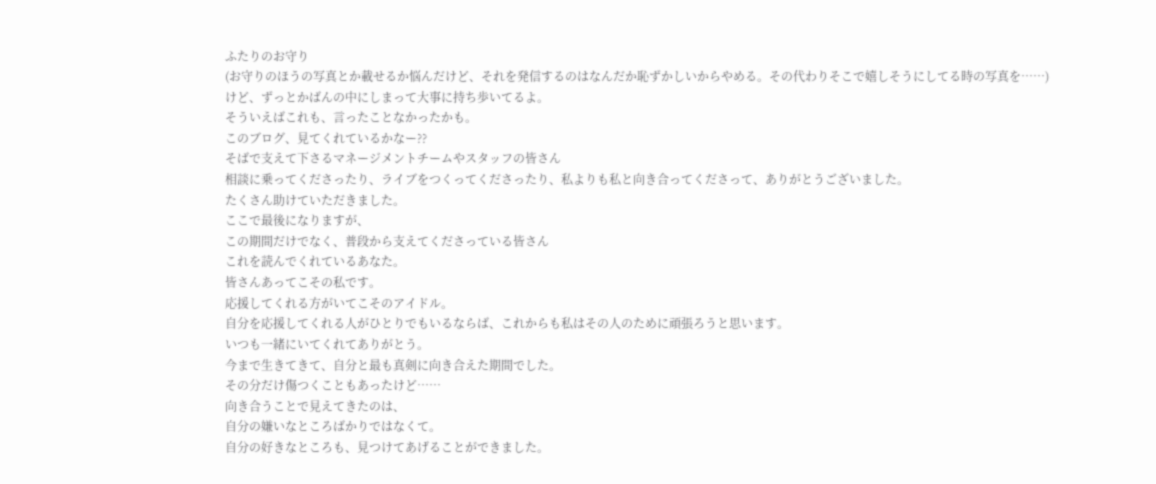ふたりのお守り
(お守りのほうの写真とか載せるか悩んだけど、それを発信するのはなんだか恥ずかしいからやめる。その代わりそこで嬉しそうにしてる時の写真を……)
けど、ずっとかばんの中にしまって大事に持ち歩いてるよ。
そういえばこれも、言ったことなかったかも。
このブログ、見てくれているかなー??
そばで支えて下さるマネージメントチームやスタッフの皆さん
相談に乗ってくださったり、ライブをつくってくださったり、私よりも私と向き合ってくださって、ありがとうございました。
たくさん助けていただきました。
ここで最後になりますが、
この期間だけでなく、普段から支えてくださっている皆さん
これを読んでくれているあなた。
皆さんあってこその私です。
応援してくれる方がいてこそのアイドル。
自分を応援してくれる人がひとりでもいるならば、これからも私はその人のために頑張ろうと思います。
いつも一緒にいてくれてありがとう。
今まで生きてきて、自分と最も真剣に向き合えた期間でした。
その分だけ傷つくこともあったけど……
向き合うことで見えてきたのは、
自分の嫌いなところばかりではなくて。
自分の好きなところも、見つけてあげることができました。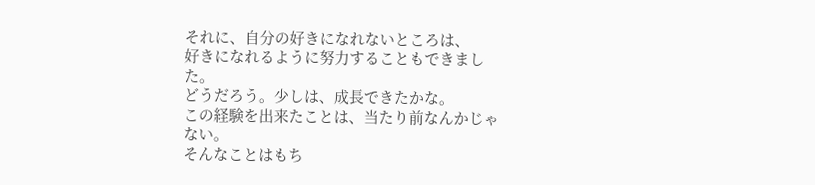それに、自分の好きになれないところは、
好きになれるように努力することもできました。
どうだろう。少しは、成長できたかな。
この経験を出来たことは、当たり前なんかじゃない。
そんなことはもち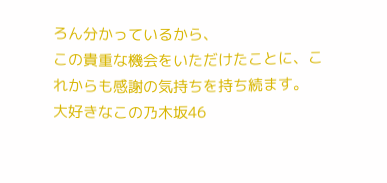ろん分かっているから、
この貴重な機会をいただけたことに、これからも感謝の気持ちを持ち続ます。
大好きなこの乃木坂46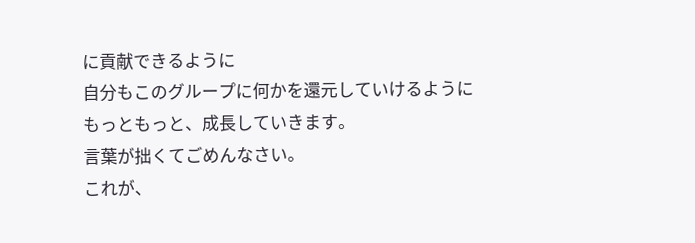に貢献できるように
自分もこのグループに何かを還元していけるように
もっともっと、成長していきます。
言葉が拙くてごめんなさい。
これが、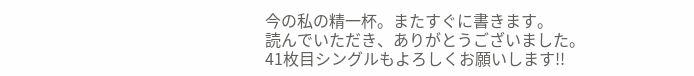今の私の精一杯。またすぐに書きます。
読んでいただき、ありがとうございました。
41枚目シングルもよろしくお願いします!!